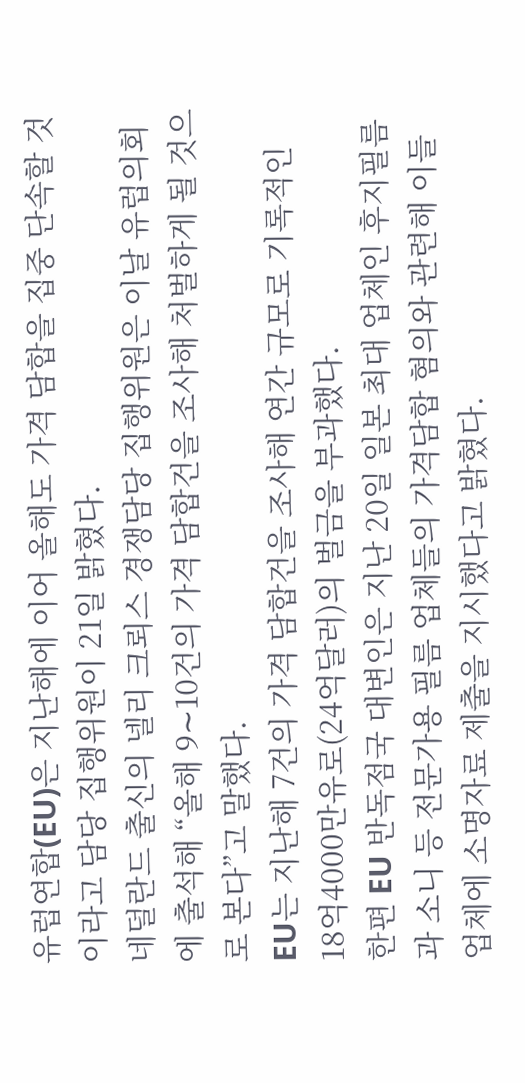유럽연합(EU)은 지난해에 이어 올해도 가격 담합을 집중 단속할 것이라고 담당 집행위원이 21일 밝혔다.
네덜란드 출신의 넬리 크뢰스 경쟁담당 집행위원은 이날 유럽의회에 출석해 “올해 9∼10건의 가격 담합건을 조사해 처벌하게 될 것으로 본다”고 말했다.
EU는 지난해 7건의 가격 담합건을 조사해 연간 규모로 기록적인 18억4000만유로(24억달러)의 벌금을 부과했다.
한편 EU 반독점국 대변인은 지난 20일 일본 최대 업체인 후지필름과 소니 등 전문가용 필름 업체들의 가격담합 혐의와 관련해 이들 업체에 소명자료 제출을 지시했다고 밝혔다.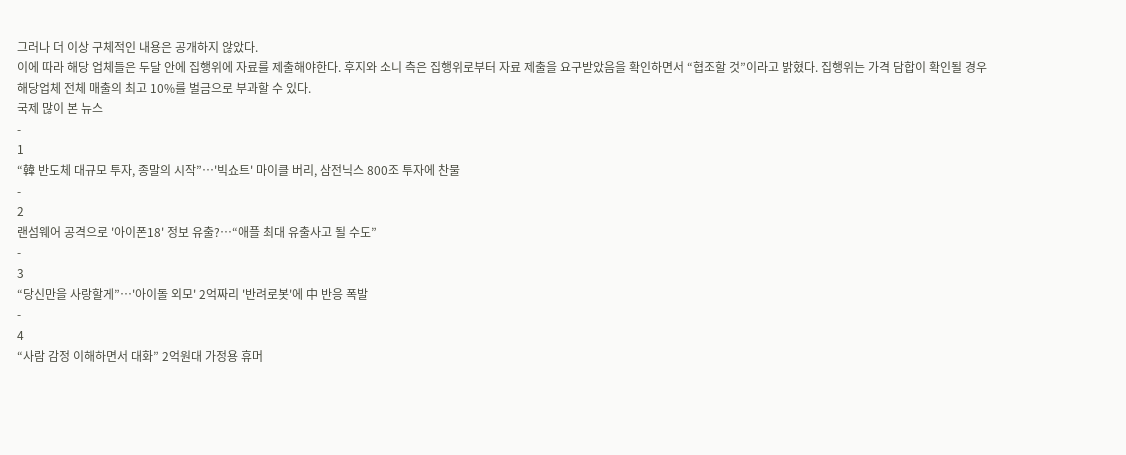그러나 더 이상 구체적인 내용은 공개하지 않았다.
이에 따라 해당 업체들은 두달 안에 집행위에 자료를 제출해야한다. 후지와 소니 측은 집행위로부터 자료 제출을 요구받았음을 확인하면서 “협조할 것”이라고 밝혔다. 집행위는 가격 담합이 확인될 경우 해당업체 전체 매출의 최고 10%를 벌금으로 부과할 수 있다.
국제 많이 본 뉴스
-
1
“韓 반도체 대규모 투자, 종말의 시작”…'빅쇼트' 마이클 버리, 삼전닉스 800조 투자에 찬물
-
2
랜섬웨어 공격으로 '아이폰18' 정보 유출?…“애플 최대 유출사고 될 수도”
-
3
“당신만을 사랑할게”…'아이돌 외모' 2억짜리 '반려로봇'에 中 반응 폭발
-
4
“사람 감정 이해하면서 대화” 2억원대 가정용 휴머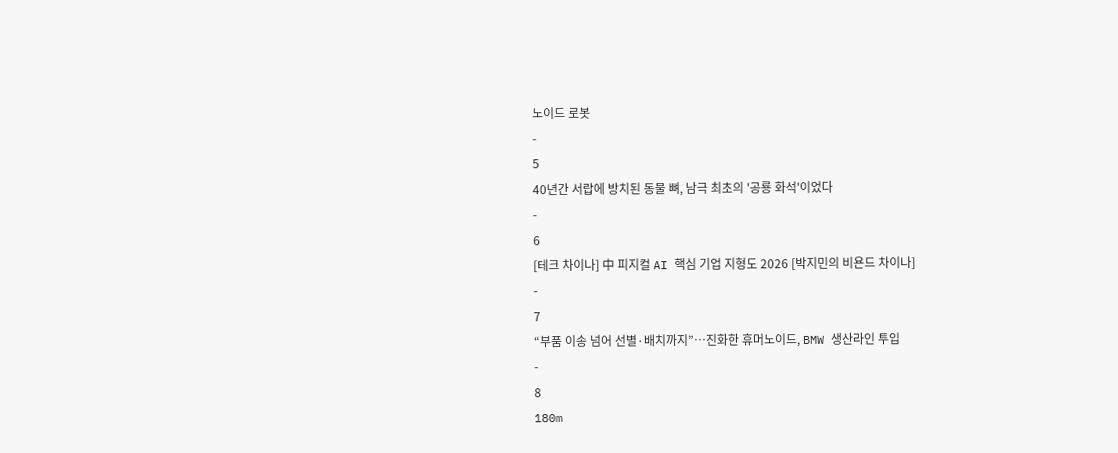노이드 로봇
-
5
40년간 서랍에 방치된 동물 뼈, 남극 최초의 '공룡 화석'이었다
-
6
[테크 차이나] 中 피지컬 AI 핵심 기업 지형도 2026 [박지민의 비욘드 차이나]
-
7
“부품 이송 넘어 선별·배치까지”…진화한 휴머노이드, BMW 생산라인 투입
-
8
180m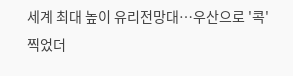세계 최대 높이 유리전망대…우산으로 '콕' 찍었더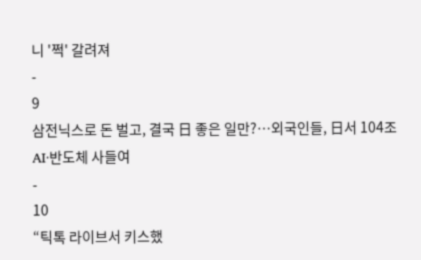니 '쩍' 갈려져
-
9
삼전닉스로 돈 벌고, 결국 日 좋은 일만?…외국인들, 日서 104조 AI·반도체 사들여
-
10
“틱톡 라이브서 키스했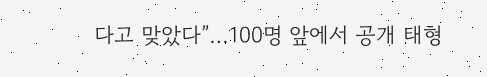다고 맞았다”…100명 앞에서 공개 태형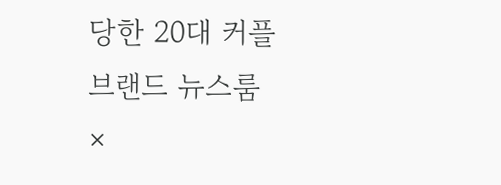당한 20대 커플
브랜드 뉴스룸
×